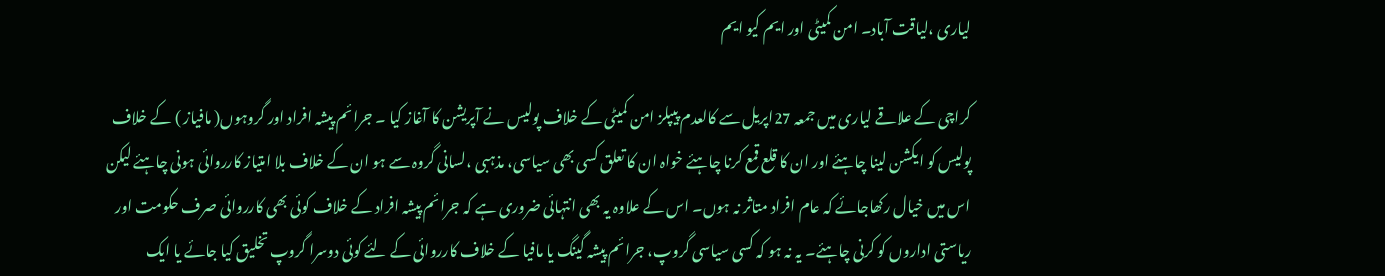لیاری ،لیاقت آباد۔ امن کمیٹی اور ایم کیو ایم

کراچی کے علاقے لیاری میں جمعہ 27اپریل سے کالعدم پیپلز امن کمیٹی کے خلاف پولیس نے آپریشن کا آغاز کیا ۔ جرائم پیشہ افراد اور گروہوں( مافیاز ) کے خلاف پولیس کو ایکشن لینا چاہئے اور ان کا قلع قمع کرنا چاہئے خواہ ان کا تعلق کسی بھی سیاسی، مذہبی ،لسانی گروہ سے ہو ان کے خلاف بلا امتیاز کارروائی ہونی چاہئے لیکن اس میں خیال رکھاجائے کہ عام افراد متاثر نہ ہوں۔ اس کے علاوہ یہ بھی انتہائی ضروری ہے کہ جرائم پیشہ افراد کے خلاف کوئی بھی کارروائی صرف حکومت اور ریاستی اداروں کو کرنی چاہئے۔ یہ نہ ہو کہ کسی سیاسی گروپ، جرائم پیشہ گینگ یا مافیا کے خلاف کارروائی کے لئے کوئی دوسرا گروپ تخلیق کیا جائے یا ایک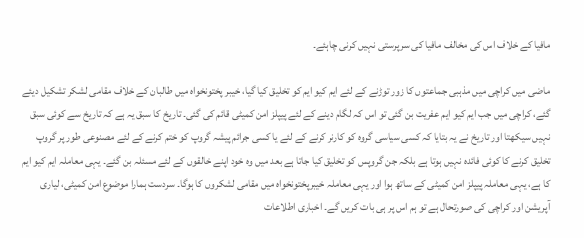مافیا کے خلاف اس کی مخالف مافیا کی سرپرستی نہیں کرنی چاہئے۔

ماضی میں کراچی میں مذہبی جماعتوں کا زور توڑنے کے لئے ایم کیو ایم کو تخلیق کیا گیا، خیبر پختونخواہ میں طالبان کے خلاف مقامی لشکر تشکیل دیئے گئے، کراچی میں جب ایم کیو ایم عفریت بن گئی تو اس کہ لگام دینے کے لئے پیپلز امن کمیٹی قائم کی گئی۔ تاریخ کا سبق یہ ہے کہ تاریخ سے کوئی سبق نہیں سیکھتا اور تاریخ نے یہ بتایا کہ کسی سیاسی گروہ کو کارنر کرنے کے لئے یا کسی جرائم پیشہ گروپ کو ختم کرنے کے لئے مصنوعی طور پر گروپ تخلیق کرنے کا کوئی فائدہ نہیں ہوتا ہے بلکہ جن گروپس کو تخلیق کیا جاتا ہے بعد میں وہ خود اپنے خالقوں کے لئے مسئلہ بن گئے۔ یہی معاملہ ایم کیو ایم کا ہے، یہی معاملہ پیپلز امن کمیٹی کے ساتھ ہوا اور یہی معاملہ خیبرپختونخواہ میں مقامی لشکروں کا ہوگا۔ سردست ہمارا موضوع امن کمیٹی، لیاری آپریشن اور کراچی کی صورتحال ہے تو ہم اس پر ہی بات کریں گے۔ اخباری اطلاعات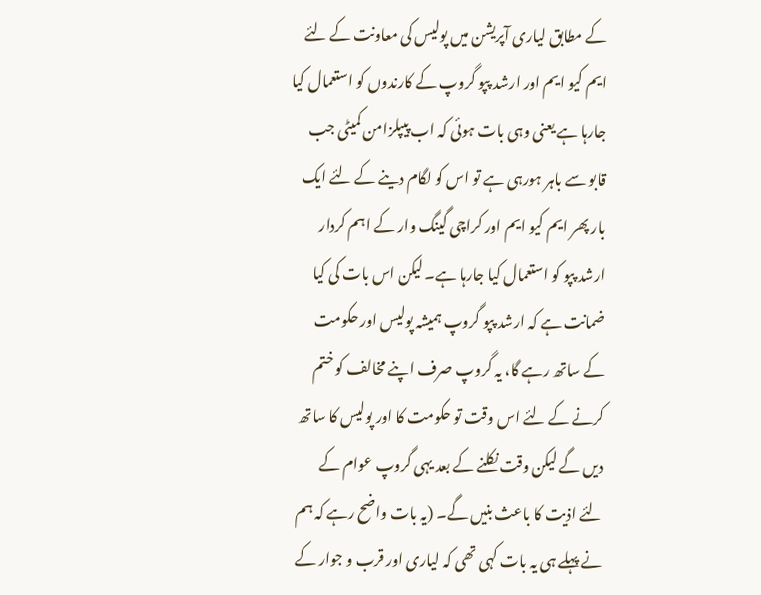کے مطابق لیاری آپریشن میں پولیس کی معاونت کے لئے ایم کیو ایم اور ارشد پپو گروپ کے کارندوں کو استعمال کیا جارہا ہے یعنی وہی بات ہوئی کہ اب پیپلزامن کمیٹی جب قابو سے باہر ہورہی ہے تو اس کو لگام دینے کے لئے ایک بار پھر ایم کیو ایم اور کراچی گینگ وار کے اہم کردار ارشد پپو کو استعمال کیا جارہا ہے۔ لیکن اس بات کی کیا ضمانت ہے کہ ارشد پپو گروپ ہمیشہ پولیس اور حکومت کے ساتھ رہے گا، یہ گروپ صرف اپنے مخالف کو ختم کرنے کے لئے اس وقت تو حکومت کا اور پولیس کا ساتھ دیں گے لیکن وقت نکلنے کے بعد یہی گروپ عوام کے لئے اذیت کا باعث بنیں گے۔ (یہ بات واضح رہے کہ ہم نے پہلے ہی یہ بات کہی تھی کہ لیاری اور قرب و جوار کے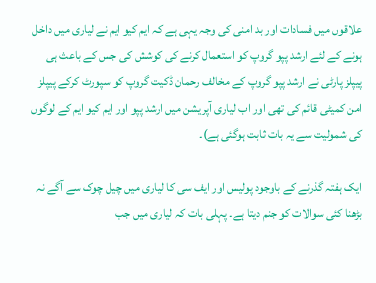علاقوں میں فسادات اور بد امنی کی وجہ یہی ہے کہ ایم کیو ایم نے لیاری میں داخل ہونے کے لئے ارشد پپو گروپ کو استعمال کرنے کی کوشش کی جس کے باعث ہی پیپلز پارٹی نے ارشد پپو گروپ کے مخالف رحمان ڈکیت گروپ کو سپورٹ کرکے پیپلز امن کمیٹی قائم کی تھی اور اب لیاری آپریشن میں ارشد پپو اور ایم کیو ایم کے لوگوں کی شمولیت سے یہ بات ثابت ہوگئی ہے)۔

ایک ہفتہ گذرنے کے باوجود پولیس اور ایف سی کا لیاری میں چیل چوک سے آگے نہ بڑھنا کئی سوالات کو جنم دیتا ہے۔ پہلی بات کہ لیاری میں جب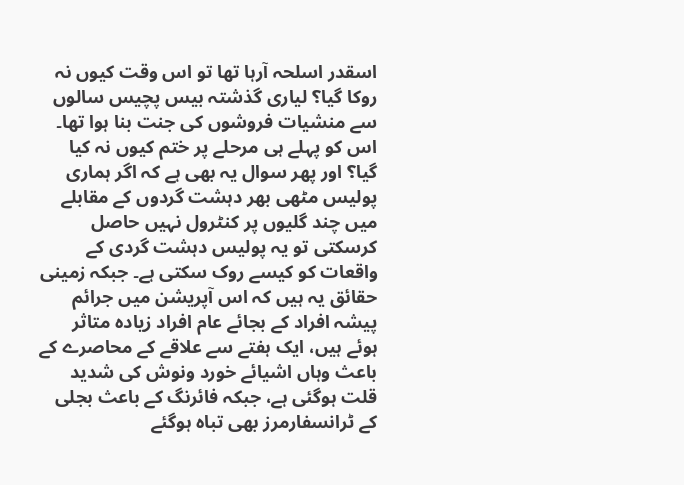اسقدر اسلحہ آرہا تھا تو اس وقت کیوں نہ روکا گیا؟ لیاری گذشتہ بیس پچیس سالوں سے منشیات فروشوں کی جنت بنا ہوا تھا۔ اس کو پہلے ہی مرحلے پر ختم کیوں نہ کیا گیا؟ اور پھر سوال یہ بھی ہے کہ اگر ہماری پولیس مٹھی بھر دہشت گردوں کے مقابلے میں چند گلیوں پر کنٹرول نہیں حاصل کرسکتی تو یہ پولیس دہشت گردی کے واقعات کو کیسے روک سکتی ہے۔ جبکہ زمینی حقائق یہ ہیں کہ اس آپریشن میں جرائم پیشہ افراد کے بجائے عام افراد زیادہ متاثر ہوئے ہیں، ایک ہفتے سے علاقے کے محاصرے کے باعث وہاں اشیائے خورد ونوش کی شدید قلت ہوگئی ہے، جبکہ فائرنگ کے باعث بجلی کے ٹرانسفارمرز بھی تباہ ہوگئے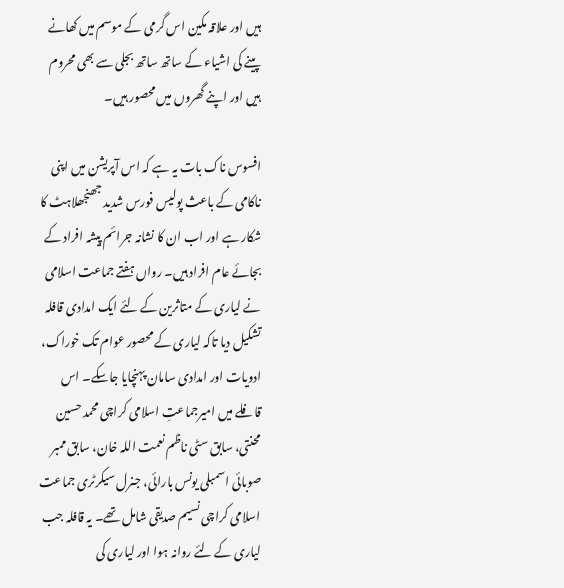ہیں اور علاقہ مکین اس گرمی کے موسم میں کھانے پینے کی اشیاء کے ساتھ ساتھ بجلی سے بھی محروم ہیں اور اپنے گھروں میں محصور ہیں۔

افسوس ناک بات یہ ہے کہ اس آپریشن میں اپنی ناکامی کے باعث پولیس فورس شدید جھنجھلاہٹ کا شکار ہے اور اب ان کا نشانہ جرائم پیشہ افراد کے بجائے عام افراد ہیں۔ رواں ہفتے جماعت اسلامی نے لیاری کے متاثرین کے لئے ایک امدادی قافلہ تشکیل دیا تاکہ لیاری کے محصور عوام تک خوراک، ادویات اور امدادی سامان پہنچایا جاسکے۔ اس قافلے میں امیرجماعتِ اسلامی کراچی محمد حسین محنتی، سابق سٹی ناظم نعمت اللہ خان، سابق ممبر صوبائی اسمبلی یونس بارائی، جنرل سیکرٹری جماعت اسلامی کراچی نسیم صدیقی شامل تھے۔ یہ قافلہ جب لیاری کے لئے روانہ ہوا اور لیاری کی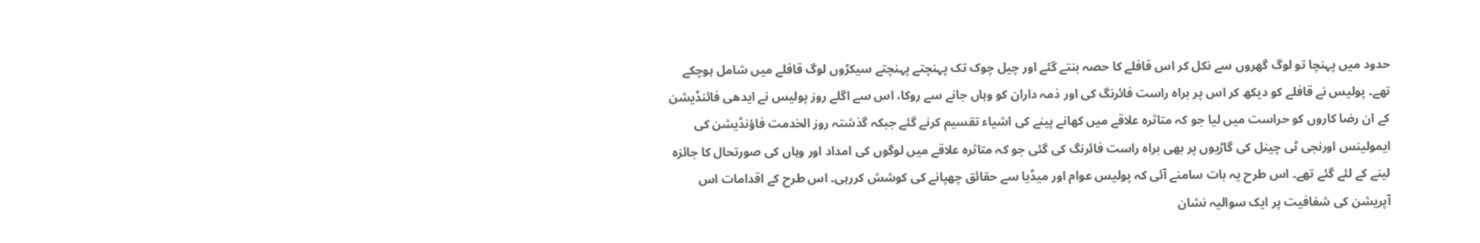حدود میں پہنچا تو لوگ گھروں سے نکل کر اس قافلے کا حصہ بنتے گئے اور چیل چوک تک پہنچتے پہنچتے سیکڑوں لوگ قافلے میں شامل ہوچکے تھے۔ پولیس نے قافلے کو دیکھ کر اس پر براہ راست فائرنگ کی اور ذمہ داران کو وہاں جانے سے روکا، اس سے اگلے روز پولیس نے ایدھی فائنڈیشن کے ان رضا کاروں کو حراست میں لیا جو کہ متاثرہ علاقے میں کھانے پینے کی اشیاء تقسیم کرنے گئے جبکہ گذشتہ روز الخدمت فاؤنڈیشن کی ایمولینس اورنجی ٹی چینل کی گاڑیوں پر بھی براہ راست فائرنگ کی گئی جو کہ متاثرہ علاقے میں لوگوں کی امداد اور وہاں کی صورتحال کا جائزہ لینے کے لئے گئے تھے۔ اس طرح یہ بات سامنے آئی کہ پولیس عوام اور میڈیا سے حقائق چھپانے کی کوشش کررہی۔ اس طرح کے اقدامات اس آپریشن کی شفافیت پر ایک سوالیہ نشان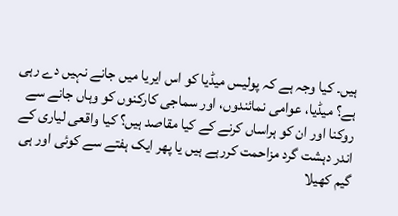ہیں۔ کیا وجہ ہے کہ پولیس میڈیا کو اس ایریا میں جانے نہیں دے رہی ہے؟ میڈیا، عوامی نمائندوں، اور سماجی کارکنوں کو وہاں جانے سے روکنا اور ان کو ہراساں کرنے کے کیا مقاصد ہیں؟ کیا واقعی لیاری کے اندر دہشت گرد مزاحمت کررہے ہیں یا پھر ایک ہفتے سے کوئی اور ہی گیم کھیلا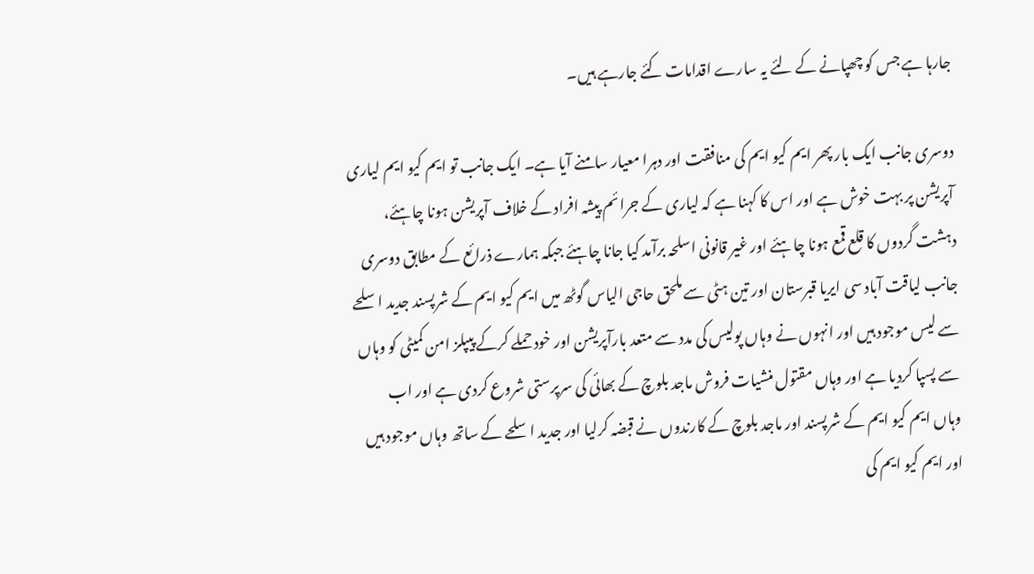جارہا ہے جس کو چھپانے کے لئے یہ سارے اقدامات کئے جارہے ہیں۔

دوسری جانب ایک بار پھر ایم کیو ایم کی منافقت اور دہرا معیار سامنے آیا ہے۔ ایک جانب تو ایم کیو ایم لیاری آپریشن پر بہت خوش ہے اور اس کا کہنا ہے کہ لیاری کے جرائم پیشہ افراد کے خلاف آپریشن ہونا چاہئے، دہشت گردوں کا قلع قمع ہونا چاہئے اور غیر قانونی اسلحہ برآمد کیا جانا چاہئے جبکہ ہمارے ذرائع کے مطابق دوسری جانب لیاقت آباد سی ایریا قبرستان اور تین ہٹی سے ملحق حاجی الیاس گوٹھ میں ایم کیو ایم کے شرپسند جدید اسلحے سے لیس موجود ہیں اور انہوں نے وہاں پولیس کی مدد سے متعد بارآپریشن اور خود حملے کرکے پیپلز امن کمیٹی کو وہاں سے پسپا کردیا ہے اور وہاں مقتول منشیات فروش ماجد بلوچ کے بھائی کی سرپرستی شروع کردی ہے اور اب وہاں ایم کیو ایم کے شرپسند اور ماجد بلوچ کے کارندوں نے قبضہ کرلیا اور جدید اسلحے کے ساتھ وہاں موجود ہیں اور ایم کیو ایم کی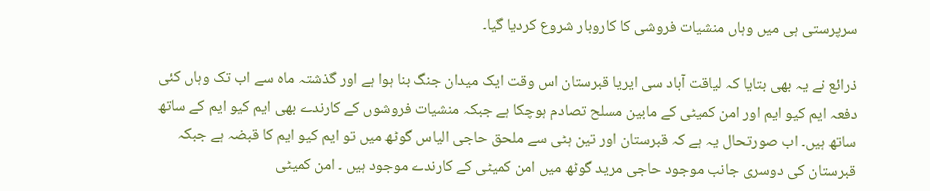سرپرستی ہی میں وہاں منشیات فروشی کا کاروبار شروع کردیا گیا۔

ذرائع نے یہ بھی بتایا کہ لیاقت آباد سی ایریا قبرستان اس وقت ایک میدان جنگ بنا ہوا ہے اور گذشتہ ماہ سے اب تک وہاں کئی دفعہ ایم کیو ایم اور امن کمیٹی کے مابین مسلح تصادم ہوچکا ہے جبکہ منشیات فروشوں کے کارندے بھی ایم کیو ایم کے ساتھ ساتھ ہیں۔ اب صورتحال یہ ہے کہ قبرستان اور تین ہٹی سے ملحق حاجی الیاس گوٹھ میں تو ایم کیو ایم کا قبضہ ہے جبکہ قبرستان کی دوسری جانب موجود حاجی مرید گوٹھ میں امن کمیٹی کے کارندے موجود ہیں ۔ امن کمیٹی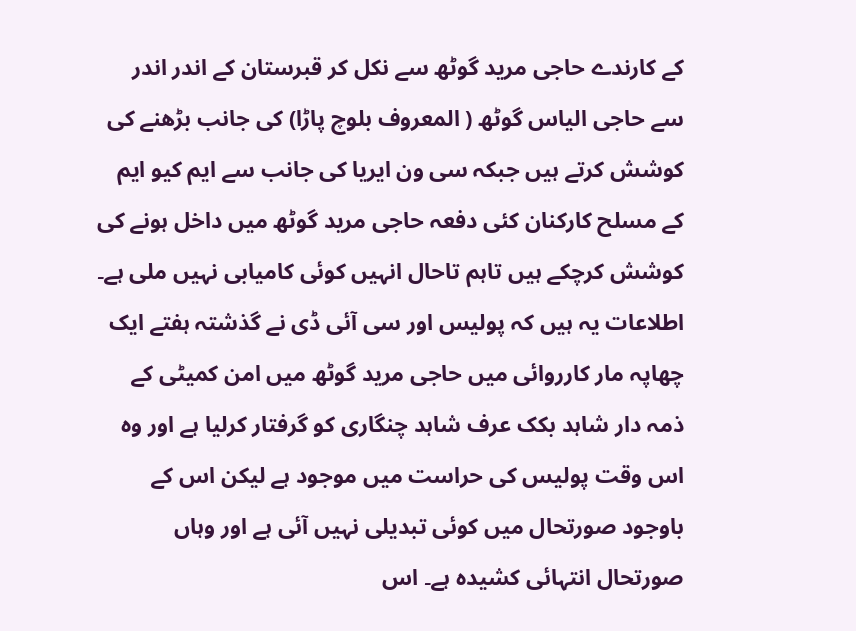کے کارندے حاجی مرید گوٹھ سے نکل کر قبرستان کے اندر اندر سے حاجی الیاس گوٹھ ( المعروف بلوچ پاڑا) کی جانب بڑھنے کی کوشش کرتے ہیں جبکہ سی ون ایریا کی جانب سے ایم کیو ایم کے مسلح کارکنان کئی دفعہ حاجی مرید گوٹھ میں داخل ہونے کی کوشش کرچکے ہیں تاہم تاحال انہیں کوئی کامیابی نہیں ملی ہے۔ اطلاعات یہ ہیں کہ پولیس اور سی آئی ڈی نے گذشتہ ہفتے ایک چھاپہ مار کارروائی میں حاجی مرید گوٹھ میں امن کمیٹی کے ذمہ دار شاہد بکک عرف شاہد چنگاری کو گرفتار کرلیا ہے اور وہ اس وقت پولیس کی حراست میں موجود ہے لیکن اس کے باوجود صورتحال میں کوئی تبدیلی نہیں آئی ہے اور وہاں صورتحال انتہائی کشیدہ ہے۔ اس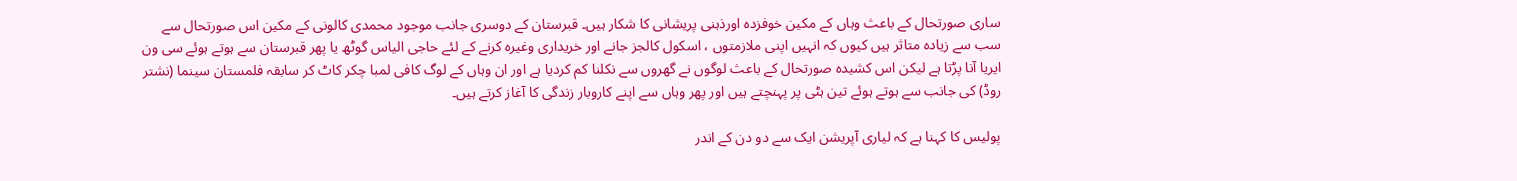ساری صورتحال کے باعث وہاں کے مکین خوفزدہ اورذہنی پریشانی کا شکار ہیں۔ قبرستان کے دوسری جانب موجود محمدی کالونی کے مکین اس صورتحال سے سب سے زیادہ متاثر ہیں کیوں کہ انہیں اپنی ملازمتوں ، اسکول کالجز جانے اور خریداری وغیرہ کرنے کے لئے حاجی الیاس گوٹھ یا پھر قبرستان سے ہوتے ہوئے سی ون ایریا آنا پڑتا ہے لیکن اس کشیدہ صورتحال کے باعث لوگوں نے گھروں سے نکلنا کم کردیا ہے اور ان وہاں کے لوگ کافی لمبا چکر کاٹ کر سابقہ فلمستان سینما (نشتر روڈ) کی جانب سے ہوتے ہوئے تین ہٹی پر پہنچتے ہیں اور پھر وہاں سے اپنے کاروبار زندگی کا آغاز کرتے ہیں۔

پولیس کا کہنا ہے کہ لیاری آپریشن ایک سے دو دن کے اندر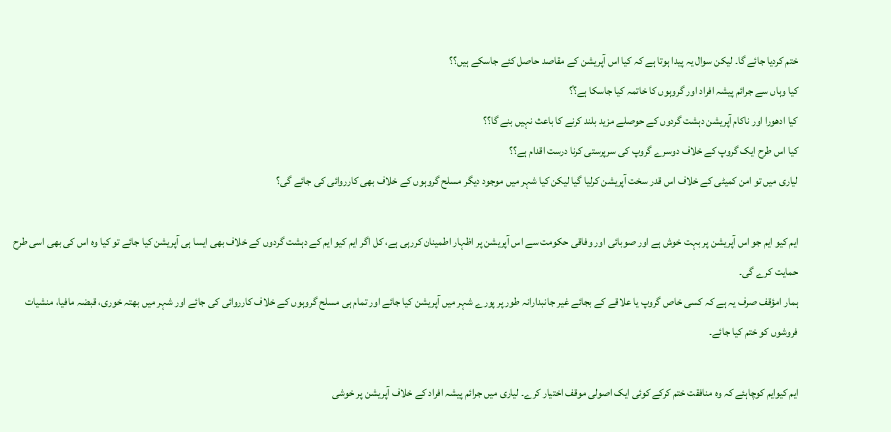ختم کردیا جائے گا۔ لیکن سوال یہ پیدا ہوتا ہے کہ کیا اس آپریشن کے مقاصد حاصل کئے جاسکے ہیں؟؟
کیا وہاں سے جرائم پیشہ افراد اور گروہوں کا خاتمہ کیا جاسکا ہے؟ْ؟
کیا ادھورا اور ناکام آپریشن دہشت گردوں کے حوصلے مزید بلند کرنے کا باعث نہیں بنے گا؟؟
کیا اس طرح ایک گروپ کے خلاف دوسرے گروپ کی سرپرستی کرنا درست اقدام ہے؟؟
لیاری میں تو امن کمیٹی کے خلاف اس قدر سخت آپریشن کرلیا گیا لیکن کیا شہر میں موجود دیگر مسلح گروہوں کے خلاف بھی کارروائی کی جائے گی؟

ایم کیو ایم جو اس آپریشن پر بہت خوش ہے اور صوبائی اور وفاقی حکومت سے اس آپریشن پر اظہار اطمینان کررہی ہے، کل اگر ایم کیو ایم کے دہشت گردوں کے خلاف بھی ایسا ہی آپریشن کیا جائے تو کیا وہ اس کی بھی اسی طرح حمایت کرے گی۔
ہمار امؤقف صرف یہ ہے کہ کسی خاص گروپ یا علاقے کے بجائے غیر جانبدارانہ طور پر پورے شہر میں آپریشن کیا جائے اور تمام ہی مسلح گروہوں کے خلاف کارروائی کی جائے اور شہر میں بھتہ خوری، قبضہ مافیا، منشیات فروشوں کو ختم کیا جائے۔

ایم کیوایم کوچاہئے کہ وہ منافقت ختم کرکے کوئی ایک اصولی موقف اختیار کرے۔ لیاری میں جرائم پیشہ افراد کے خلاف آپریشن پر خوشی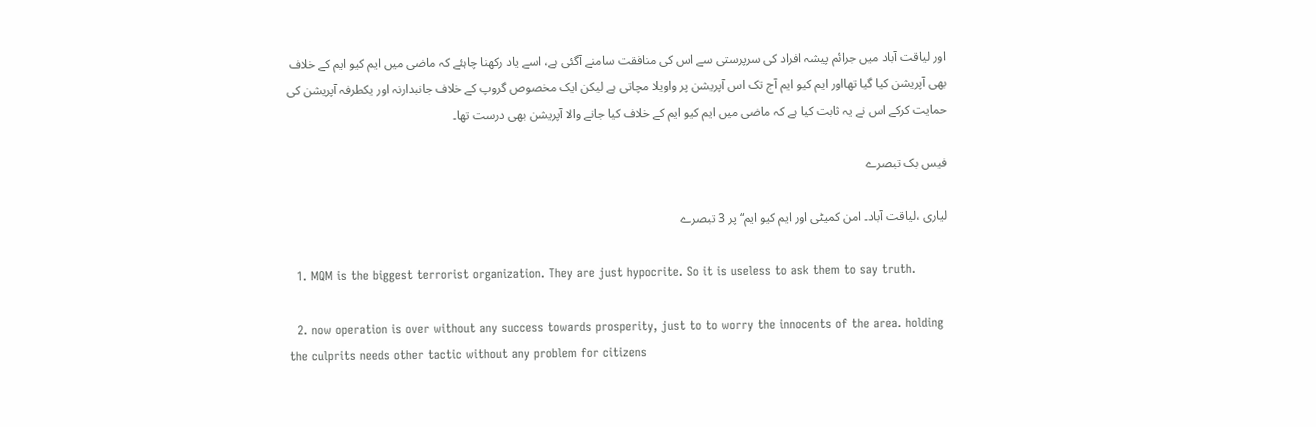اور لیاقت آباد میں جرائم پیشہ افراد کی سرپرستی سے اس کی منافقت سامنے آگئی ہے، اسے یاد رکھنا چاہئے کہ ماضی میں ایم کیو ایم کے خلاف بھی آپریشن کیا گیا تھااور ایم کیو ایم آج تک اس آپریشن پر واویلا مچاتی ہے لیکن ایک مخصوص گروپ کے خلاف جانبدارنہ اور یکطرفہ آپریشن کی حمایت کرکے اس نے یہ ثابت کیا ہے کہ ماضی میں ایم کیو ایم کے خلاف کیا جانے والا آپریشن بھی درست تھا۔

فیس بک تبصرے

لیاری ،لیاقت آباد۔ امن کمیٹی اور ایم کیو ایم“ پر 3 تبصرے

  1. MQM is the biggest terrorist organization. They are just hypocrite. So it is useless to ask them to say truth.

  2. now operation is over without any success towards prosperity, just to to worry the innocents of the area. holding the culprits needs other tactic without any problem for citizens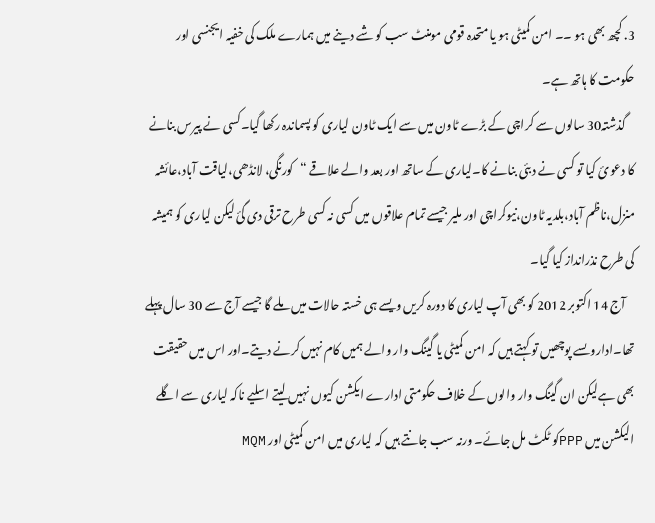3. کچھ بھی ہو ۔۔ امن کمیٹی ہو یا متحدہ قومی مومنٹ سب کو شے دینے میں ہمارے ملک کی خفیہ ایجنسی اور حکومت کا ہاتھ ہے۔
    گذشتہ30 سالوں سے کراچی کے بڑے ٹاون میں سے ایک ٹاون لیاری کو پسماندہ رکھا گیا۔کسی نے پیرس بنانے کا دعوئ کیا تو کسی نے دبئی بنانے کا۔لیاری کے ساتھ اور بعد والے علاقے “کورنگی، لانڈھی،لیاقت آباد،عائشہ منزل،ناظم آباد،بلدیہ ٹاون،نیوکراچی اور ملیر جیسے تمام علاقوں میں کسی نہ کسی طرح ترقی دی گئ لیکن لیاری کو ہمیشہ کی طرح نذرانداز کیا گیا۔
    آج 14 اکتوبر 2012 کو بھی آپ لیاری کا دورہ کریں ویسے ہی خستہ حالات میں ملے گا جیسے آج سے 30 سال پہلے تھا۔اداروںسے پوچھیں تو کہتے ہیں کہ امن کمیٹی یا گینگ وار والے ہمیں کام نہیں کرنے دیتے۔اور اس میں حقیقت بھی ہےلیکن ان گینگ وار والوں کے خلاف حکومتی ادارے ایکشن کیوں نہیں لیتے اسلیے ناکہ لیاری سے اگلے الیکشن میں PPPکو ٹکٹ مل جائے۔ ورنہ سب جانتے ہیں کہ لیاری میں امن کمیٹی اور MQM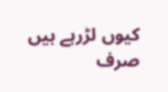کیوں لڑرہے ہیں صرف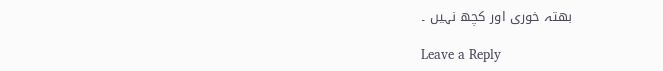بھتہ خوری اور کچھ نہیں ۔

Leave a Reply